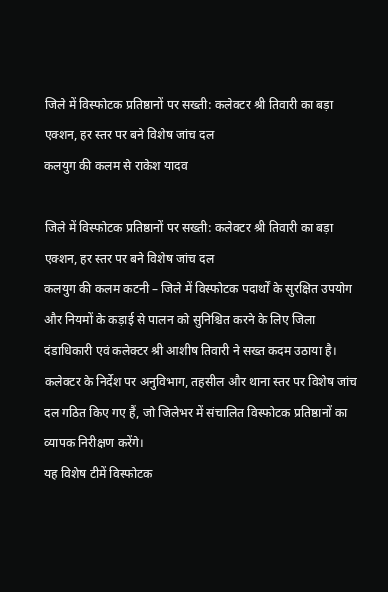जिले में विस्फोटक प्रतिष्ठानों पर सख्ती: कलेक्टर श्री तिवारी का बड़ा एक्शन, हर स्तर पर बने विशेष जांच दल
कलयुग की कलम से राकेश यादव

जिले में विस्फोटक प्रतिष्ठानों पर सख्ती: कलेक्टर श्री तिवारी का बड़ा एक्शन, हर स्तर पर बने विशेष जांच दल
कलयुग की कलम कटनी – जिले में विस्फोटक पदार्थों के सुरक्षित उपयोग और नियमों के कड़ाई से पालन को सुनिश्चित करने के लिए जिला दंडाधिकारी एवं कलेक्टर श्री आशीष तिवारी ने सख्त कदम उठाया है। कलेक्टर के निर्देश पर अनुविभाग, तहसील और थाना स्तर पर विशेष जांच दल गठित किए गए हैं, जो जिलेभर में संचालित विस्फोटक प्रतिष्ठानों का व्यापक निरीक्षण करेंगे।
यह विशेष टीमें विस्फोटक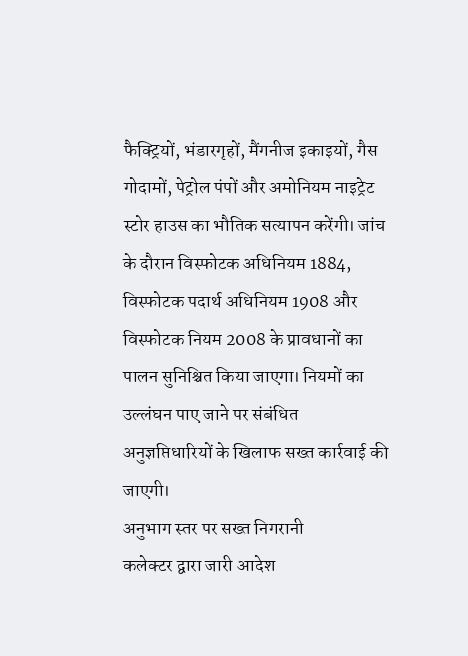फैक्ट्रियों, भंडारगृहों, मैंगनीज इकाइयों, गैस गोदामों, पेट्रोल पंपों और अमोनियम नाइट्रेट स्टोर हाउस का भौतिक सत्यापन करेंगी। जांच के दौरान विस्फोटक अधिनियम 1884, विस्फोटक पदार्थ अधिनियम 1908 और विस्फोटक नियम 2008 के प्रावधानों का पालन सुनिश्चित किया जाएगा। नियमों का उल्लंघन पाए जाने पर संबंधित अनुज्ञप्तिधारियों के खिलाफ सख्त कार्रवाई की जाएगी।
अनुभाग स्तर पर सख्त निगरानी
कलेक्टर द्वारा जारी आदेश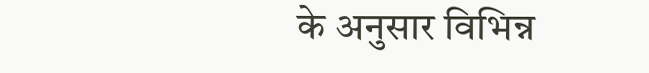के अनुसार विभिन्न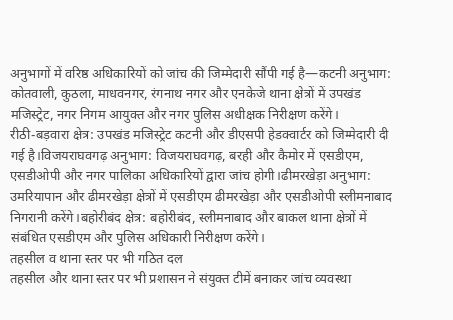अनुभागों में वरिष्ठ अधिकारियों को जांच की जिम्मेदारी सौंपी गई है—कटनी अनुभाग: कोतवाली, कुठला, माधवनगर, रंगनाथ नगर और एनकेजे थाना क्षेत्रों में उपखंड मजिस्ट्रेट, नगर निगम आयुक्त और नगर पुलिस अधीक्षक निरीक्षण करेंगे।
रीठी-बड़वारा क्षेत्र: उपखंड मजिस्ट्रेट कटनी और डीएसपी हेडक्वार्टर को जिम्मेदारी दी गई है।विजयराघवगढ़ अनुभाग: विजयराघवगढ़, बरही और कैमोर में एसडीएम, एसडीओपी और नगर पालिका अधिकारियों द्वारा जांच होगी।ढीमरखेड़ा अनुभाग: उमरियापान और ढीमरखेड़ा क्षेत्रों में एसडीएम ढीमरखेड़ा और एसडीओपी स्लीमनाबाद निगरानी करेंगे।बहोरीबंद क्षेत्र: बहोरीबंद, स्लीमनाबाद और बाकल थाना क्षेत्रों में संबंधित एसडीएम और पुलिस अधिकारी निरीक्षण करेंगे।
तहसील व थाना स्तर पर भी गठित दल
तहसील और थाना स्तर पर भी प्रशासन ने संयुक्त टीमें बनाकर जांच व्यवस्था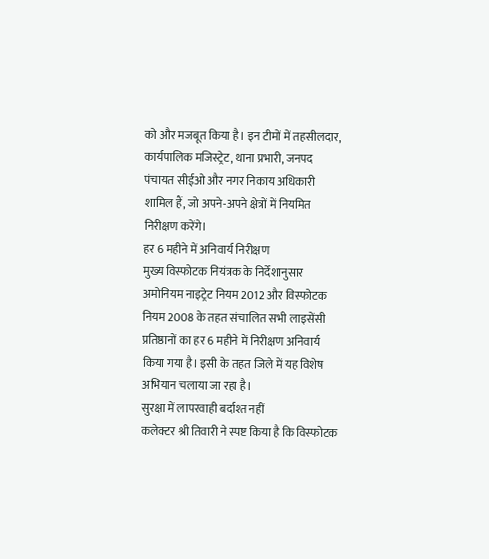को और मजबूत किया है। इन टीमों में तहसीलदार, कार्यपालिक मजिस्ट्रेट, थाना प्रभारी, जनपद पंचायत सीईओ और नगर निकाय अधिकारी शामिल हैं, जो अपने-अपने क्षेत्रों में नियमित निरीक्षण करेंगे।
हर 6 महीने में अनिवार्य निरीक्षण
मुख्य विस्फोटक नियंत्रक के निर्देशानुसार अमोनियम नाइट्रेट नियम 2012 और विस्फोटक नियम 2008 के तहत संचालित सभी लाइसेंसी प्रतिष्ठानों का हर 6 महीने में निरीक्षण अनिवार्य किया गया है। इसी के तहत जिले में यह विशेष अभियान चलाया जा रहा है।
सुरक्षा में लापरवाही बर्दाश्त नहीं
कलेक्टर श्री तिवारी ने स्पष्ट किया है कि विस्फोटक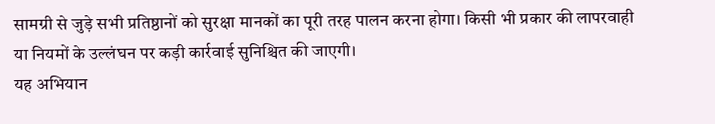सामग्री से जुड़े सभी प्रतिष्ठानों को सुरक्षा मानकों का पूरी तरह पालन करना होगा। किसी भी प्रकार की लापरवाही या नियमों के उल्लंघन पर कड़ी कार्रवाई सुनिश्चित की जाएगी।
यह अभियान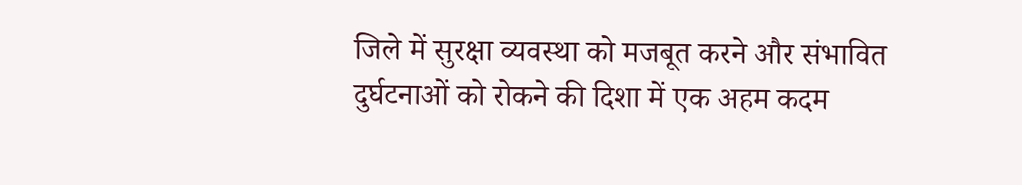जिले में सुरक्षा व्यवस्था को मजबूत करने और संभावित दुर्घटनाओं को रोकने की दिशा में एक अहम कदम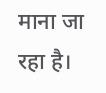माना जा रहा है।